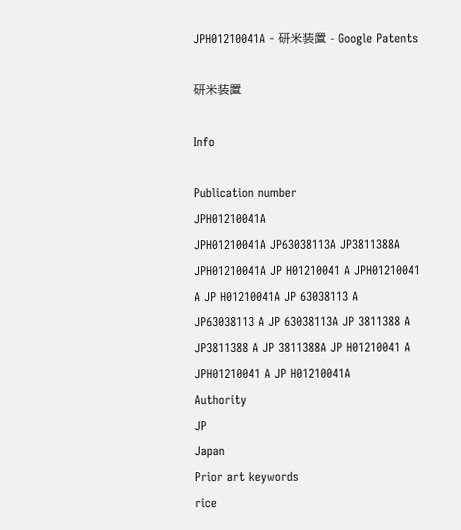JPH01210041A - 研米装置 - Google Patents

研米装置

Info

Publication number
JPH01210041A
JPH01210041A JP63038113A JP3811388A JPH01210041A JP H01210041 A JPH01210041 A JP H01210041A JP 63038113 A JP63038113 A JP 63038113A JP 3811388 A JP3811388 A JP 3811388A JP H01210041 A JPH01210041 A JP H01210041A
Authority
JP
Japan
Prior art keywords
rice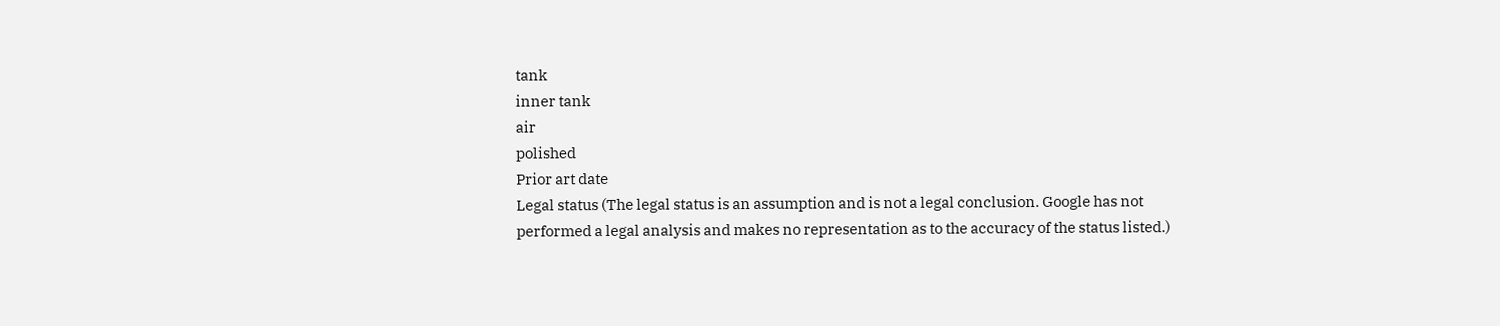tank
inner tank
air
polished
Prior art date
Legal status (The legal status is an assumption and is not a legal conclusion. Google has not performed a legal analysis and makes no representation as to the accuracy of the status listed.)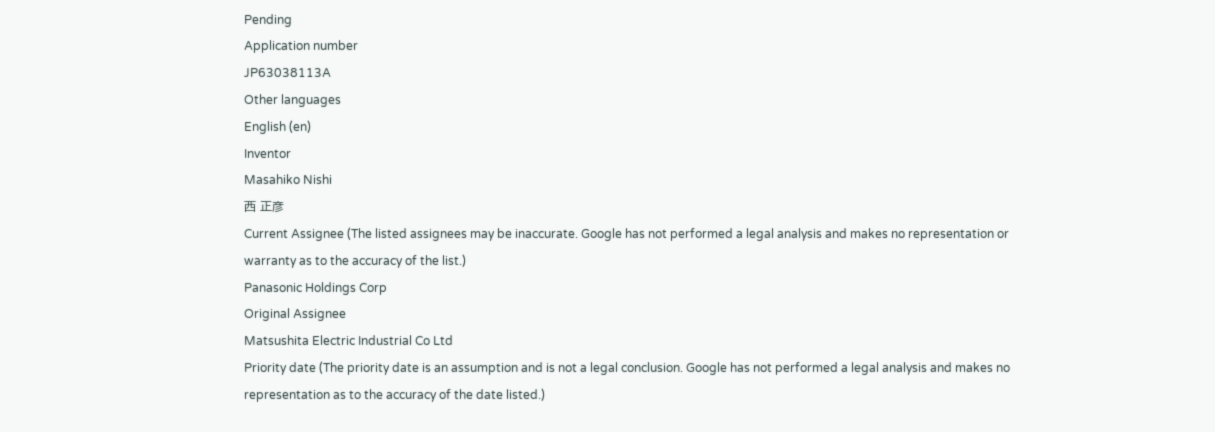Pending
Application number
JP63038113A
Other languages
English (en)
Inventor
Masahiko Nishi
西 正彦
Current Assignee (The listed assignees may be inaccurate. Google has not performed a legal analysis and makes no representation or warranty as to the accuracy of the list.)
Panasonic Holdings Corp
Original Assignee
Matsushita Electric Industrial Co Ltd
Priority date (The priority date is an assumption and is not a legal conclusion. Google has not performed a legal analysis and makes no representation as to the accuracy of the date listed.)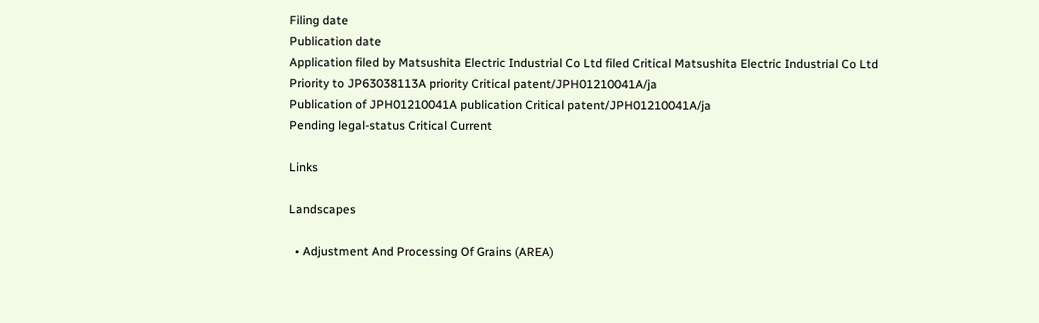Filing date
Publication date
Application filed by Matsushita Electric Industrial Co Ltd filed Critical Matsushita Electric Industrial Co Ltd
Priority to JP63038113A priority Critical patent/JPH01210041A/ja
Publication of JPH01210041A publication Critical patent/JPH01210041A/ja
Pending legal-status Critical Current

Links

Landscapes

  • Adjustment And Processing Of Grains (AREA)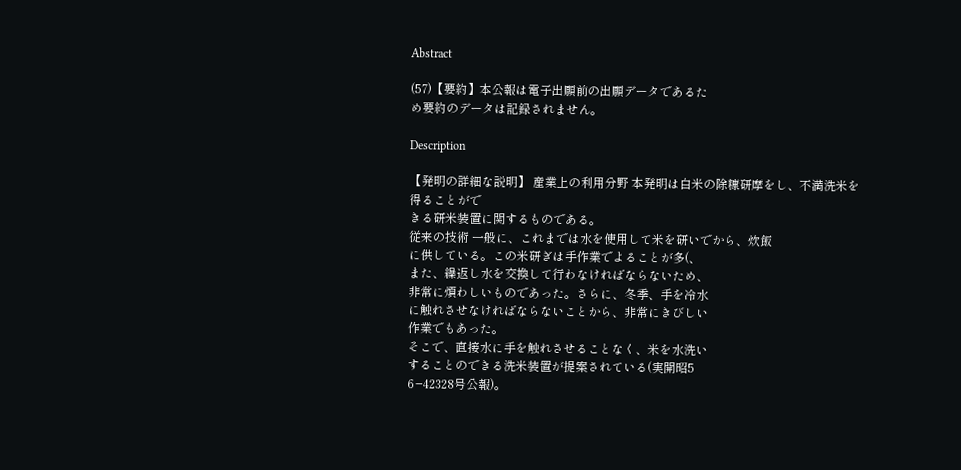Abstract

(57)【要約】本公報は電子出願前の出願データであるた
め要約のデータは記録されません。

Description

【発明の詳細な説明】 産業上の利用分野 本発明は白米の除糠研摩をし、不満洗米を得ることがで
きる研米装置に関するものである。
従来の技術 一般に、これまでは水を使用して米を研いでから、炊飯
に供している。この米研ぎは手作業でよることが多(、
また、繰返し水を交換して行わなければならないため、
非常に煩わしいものであった。さらに、冬季、手を冷水
に触れさせなければならないことから、非常にきびしい
作業でもあった。
そこで、直接水に手を触れさせることなく、米を水洗い
することのできる洗米装置が提案されている(実開昭5
6−42328号公報)。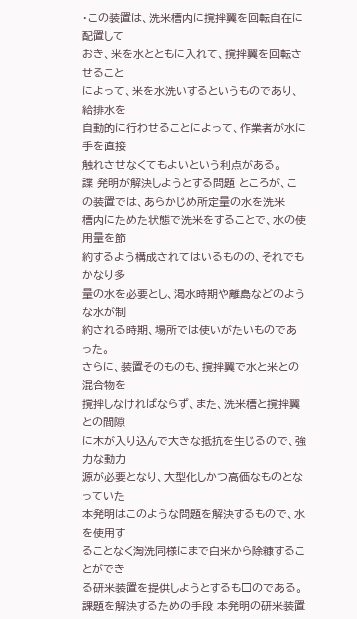・この装置は、洗米槽内に撹拌翼を回転自在に配置して
おき、米を水とともに入れて、撹拌翼を回転させること
によって、米を水洗いするというものであり、給排水を
自動的に行わせることによって、作業者が水に手を直接
触れさせなくてもよいという利点がある。
諜 発明が解決しようとする問題 ところが、この装置では、あらかじめ所定量の水を洗米
槽内にためた状態で洗米をすることで、水の使用量を節
約するよう構成されてはいるものの、それでもかなり多
量の水を必要とし、渇水時期や離島などのような水が制
約される時期、場所では使いがたいものであった。
さらに、装置そのものも、撹拌翼で水と米との混合物を
撹拌しなければならず、また、洗米槽と撹拌翼との間隙
に木が入り込んで大きな抵抗を生じるので、強力な動力
源が必要となり、大型化しかつ高価なものとなっていた
本発明はこのような問題を解決するもので、水を使用す
ることなく淘洗同様にまで白米から除糠することができ
る研米装置を提供しようとするも□のである。
課題を解決するための手段 本発明の研米装置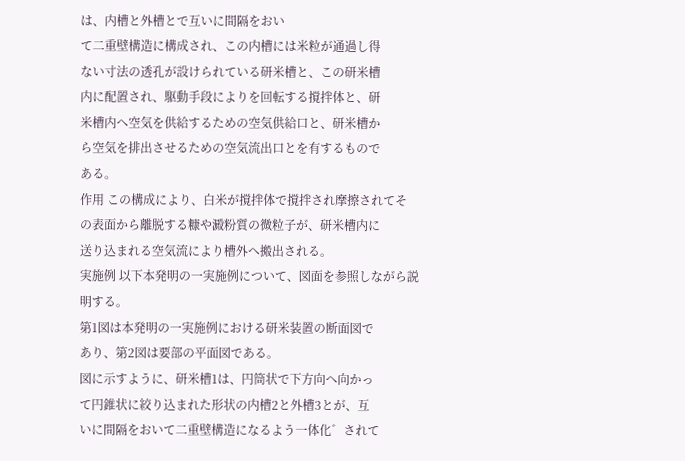は、内槽と外槽とで互いに間隔をおい
て二重壁構造に構成され、この内槽には米粒が通過し得
ない寸法の透孔が設けられている研米槽と、この研米槽
内に配置され、駆動手段によりを回転する撹拌体と、研
米槽内へ空気を供給するための空気供給口と、研米槽か
ら空気を排出させるための空気流出口とを有するもので
ある。
作用 この構成により、白米が撹拌体で撹拌され摩擦されてそ
の表面から離脱する糠や澱粉質の微粒子が、研米槽内に
送り込まれる空気流により槽外へ搬出される。
実施例 以下本発明の一実施例について、図面を参照しながら説
明する。
第1図は本発明の一実施例における研米装置の断面図で
あり、第2図は要部の平面図である。
図に示すように、研米槽1は、円筒状で下方向へ向かっ
て円錐状に絞り込まれた形状の内槽2と外槽3とが、互
いに間隔をおいて二重壁構造になるよう一体化゛されて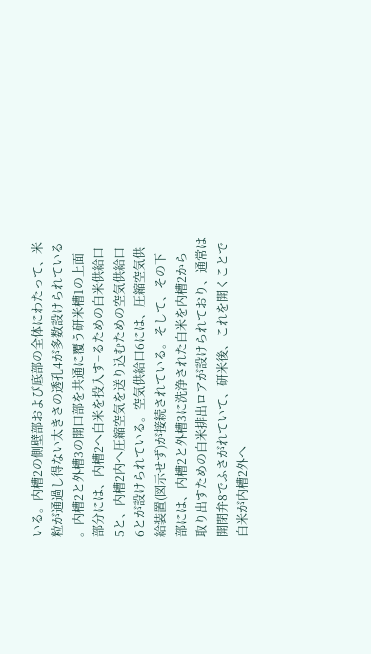いる。内槽2の側壁部および底部の全体にわたって、米
粒が通過し得ない太きさの透孔4が多数設けられている
。内槽2と外槽3の開口部を共通に覆う研米槽1の上面
部分には、内槽2へ白米を投入す−るための白米供給口
5と、内槽2内へ圧縮空気を送り込むための空気供給口
6とが設けられている。空気供給口6には、圧縮空気供
給装置(図示せず)が接続されている。そして、その下
部には、内槽2と外槽3に洗浄された白米を内槽2から
取り出すための白米排出ロアが設けられており、通常は
開閉弁8でふさがれていて、研米後、これを開くことで
白米が内槽2外へ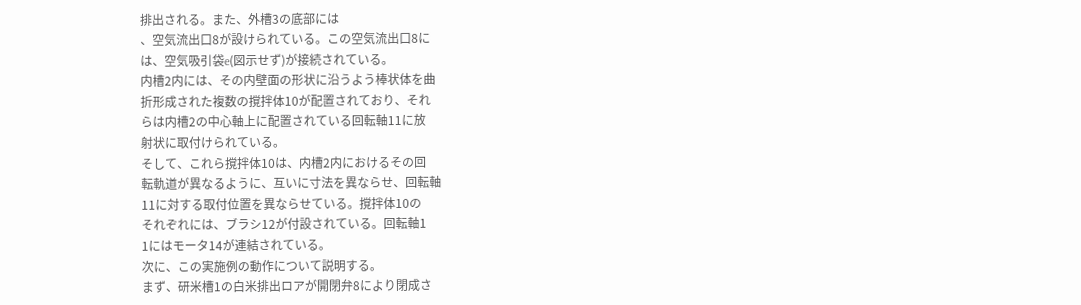排出される。また、外槽3の底部には
、空気流出口8が設けられている。この空気流出口8に
は、空気吸引袋e(図示せず)が接続されている。
内槽2内には、その内壁面の形状に沿うよう棒状体を曲
折形成された複数の撹拌体10が配置されており、それ
らは内槽2の中心軸上に配置されている回転軸11に放
射状に取付けられている。
そして、これら撹拌体10は、内槽2内におけるその回
転軌道が異なるように、互いに寸法を異ならせ、回転軸
11に対する取付位置を異ならせている。撹拌体10の
それぞれには、ブラシ12が付設されている。回転軸1
1にはモータ14が連結されている。
次に、この実施例の動作について説明する。
まず、研米槽1の白米排出ロアが開閉弁8により閉成さ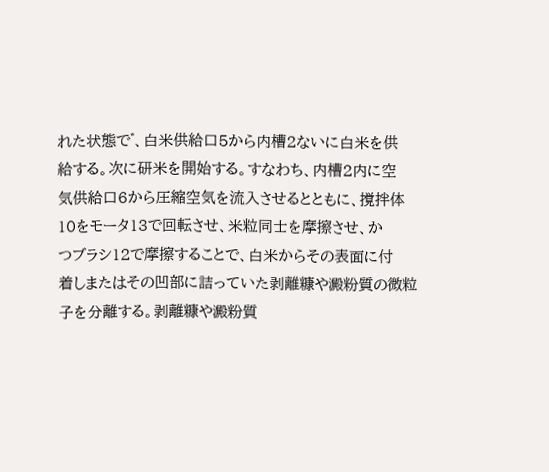れた状態で゛、白米供給口5から内槽2ないに白米を供
給する。次に研米を開始する。すなわち、内槽2内に空
気供給口6から圧縮空気を流入させるとともに、撹拌体
10をモータ13で回転させ、米粒同士を摩擦させ、か
つブラシ12で摩擦することで、白米からその表面に付
着しまたはその凹部に詰っていた剥離糠や澱粉質の微粒
子を分離する。剥離糠や澱粉質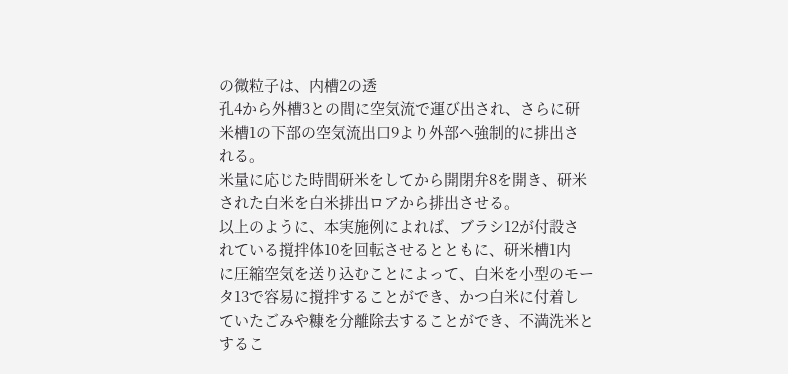の微粒子は、内槽2の透
孔4から外槽3との間に空気流で運び出され、さらに研
米槽1の下部の空気流出口9より外部へ強制的に排出さ
れる。
米量に応じた時間研米をしてから開閉弁8を開き、研米
された白米を白米排出ロアから排出させる。
以上のように、本実施例によれば、ブラシ12が付設さ
れている撹拌体10を回転させるとともに、研米槽1内
に圧縮空気を送り込むことによって、白米を小型のモー
タ13で容易に撹拌することができ、かつ白米に付着し
ていたごみや糠を分離除去することができ、不満洗米と
するこ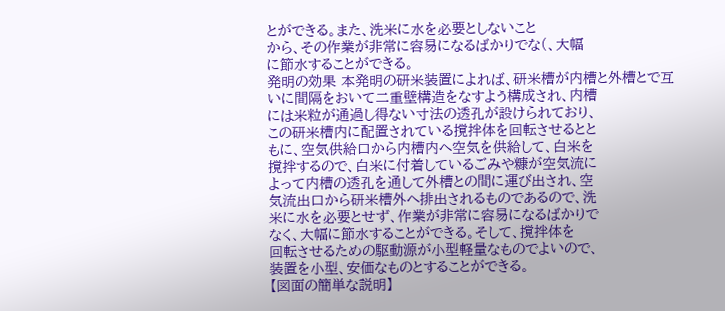とができる。また、洗米に水を必要としないこと
から、その作業が非常に容易になるばかりでな(、大幅
に節水することができる。
発明の効果 本発明の研米装置によれば、研米槽が内槽と外槽とで互
いに間隔をおいて二重壁構造をなすよう構成され、内槽
には米粒が通過し得ない寸法の透孔が設けられており、
この研米槽内に配置されている撹拌体を回転させるとと
もに、空気供給口から内槽内へ空気を供給して、白米を
撹拌するので、白米に付着しているごみや糠が空気流に
よって内槽の透孔を通して外槽との間に運び出され、空
気流出口から研米槽外へ排出されるものであるので、洗
米に水を必要とせず、作業が非常に容易になるばかりで
なく、大幅に節水することができる。そして、撹拌体を
回転させるための駆動源が小型軽量なものでよいので、
装置を小型、安価なものとすることができる。
【図面の簡単な説明】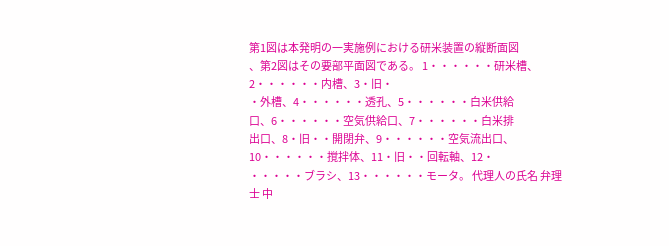第1図は本発明の一実施例における研米装置の縦断面図
、第2図はその要部平面図である。 1・・・・・・研米槽、2・・・・・・内槽、3・旧・
・外槽、4・・・・・・透孔、5・・・・・・白米供給
口、6・・・・・・空気供給口、7・・・・・・白米排
出口、8・旧・・開閉弁、9・・・・・・空気流出口、
10・・・・・・撹拌体、11・旧・・回転軸、12・
・・・・・ブラシ、13・・・・・・モータ。 代理人の氏名 弁理士 中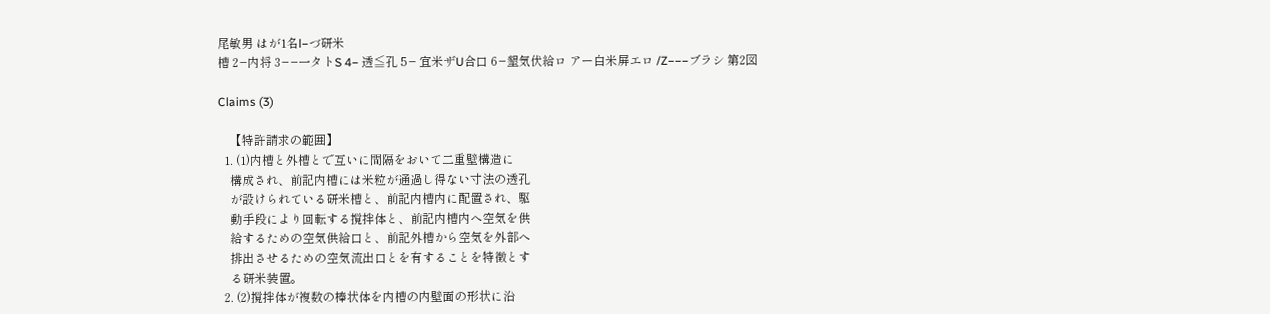尾敏男 はが1名l−づ研米
槽 2−内将 3−−一タトS 4− 透≦孔 5− 宜米ザU合口 6−墾気伏給ロ アー白米屏エロ /Z−−−ブラシ 第2図

Claims (3)

    【特許請求の範囲】
  1. (1)内槽と外槽とで互いに間隔をおいて二重壁構造に
    構成され、前記内槽には米粒が通過し得ない寸法の透孔
    が設けられている研米槽と、前記内槽内に配置され、駆
    動手段により回転する撹拌体と、前記内槽内へ空気を供
    給するための空気供給口と、前記外槽から空気を外部へ
    排出させるための空気流出口とを有することを特徴とす
    る研米装置。
  2. (2)撹拌体が複数の棒状体を内槽の内壁面の形状に沿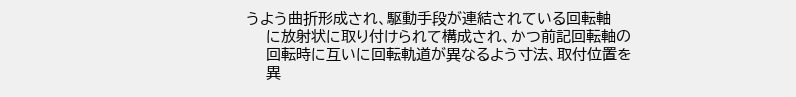うよう曲折形成され、駆動手段が連結されている回転軸
    に放射状に取り付けられて構成され、かつ前記回転軸の
    回転時に互いに回転軌道が異なるよう寸法、取付位置を
    異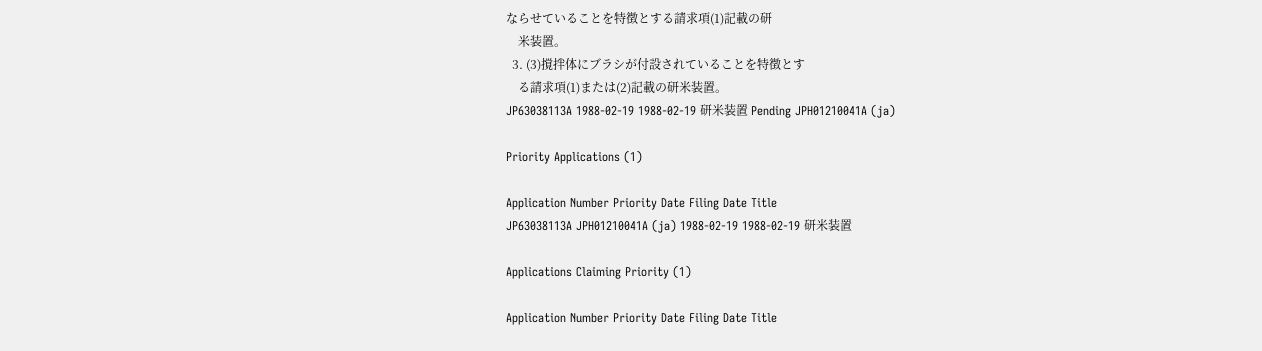ならせていることを特徴とする請求項(1)記載の研
    米装置。
  3. (3)撹拌体にブラシが付設されていることを特徴とす
    る請求項(1)または(2)記載の研米装置。
JP63038113A 1988-02-19 1988-02-19 研米装置 Pending JPH01210041A (ja)

Priority Applications (1)

Application Number Priority Date Filing Date Title
JP63038113A JPH01210041A (ja) 1988-02-19 1988-02-19 研米装置

Applications Claiming Priority (1)

Application Number Priority Date Filing Date Title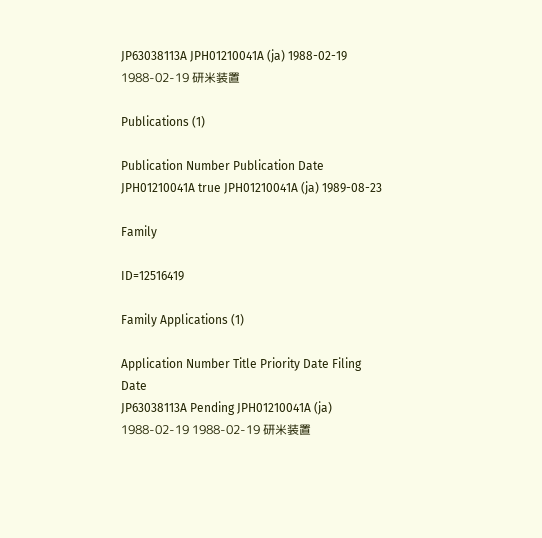JP63038113A JPH01210041A (ja) 1988-02-19 1988-02-19 研米装置

Publications (1)

Publication Number Publication Date
JPH01210041A true JPH01210041A (ja) 1989-08-23

Family

ID=12516419

Family Applications (1)

Application Number Title Priority Date Filing Date
JP63038113A Pending JPH01210041A (ja) 1988-02-19 1988-02-19 研米装置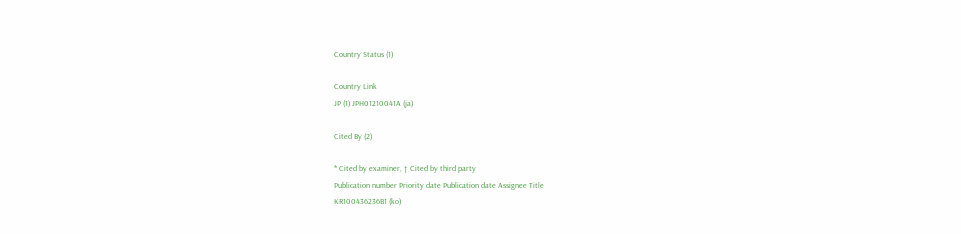Country Status (1)

Country Link
JP (1) JPH01210041A (ja)

Cited By (2)

* Cited by examiner, † Cited by third party
Publication number Priority date Publication date Assignee Title
KR100436236B1 (ko)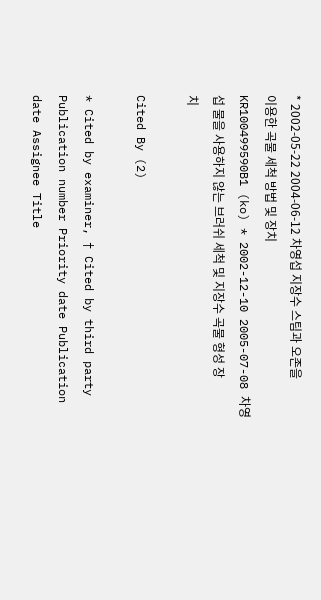* 2002-05-22 2004-06-12 차영섭 지장수 스팀과 오존을 이용한 곡물 세척 방법 및 장치
KR100499590B1 (ko) * 2002-12-10 2005-07-08 차영섭 물을 사용하지 않는 브러쉬 세척 및 지장수 곡물 형성 장치

Cited By (2)

* Cited by examiner, † Cited by third party
Publication number Priority date Publication date Assignee Title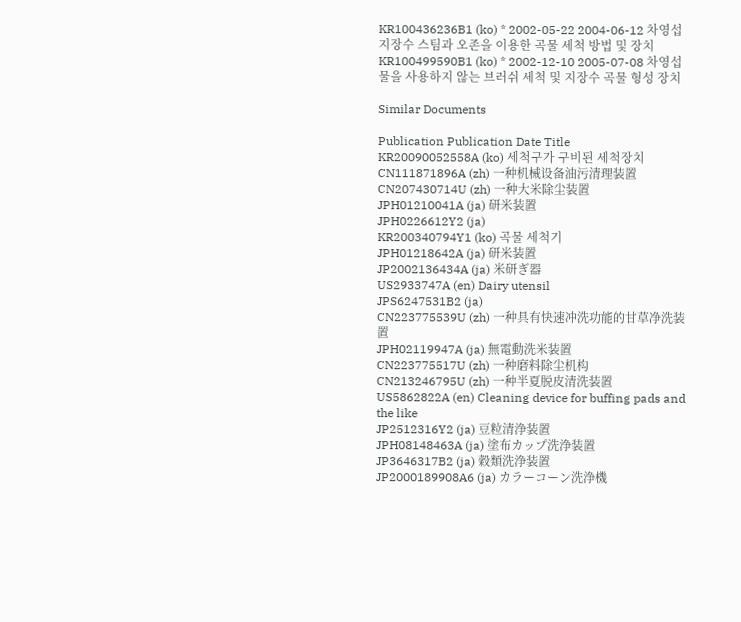KR100436236B1 (ko) * 2002-05-22 2004-06-12 차영섭 지장수 스팀과 오존을 이용한 곡물 세척 방법 및 장치
KR100499590B1 (ko) * 2002-12-10 2005-07-08 차영섭 물을 사용하지 않는 브러쉬 세척 및 지장수 곡물 형성 장치

Similar Documents

Publication Publication Date Title
KR20090052558A (ko) 세척구가 구비된 세척장치
CN111871896A (zh) 一种机械设备油污清理装置
CN207430714U (zh) 一种大米除尘装置
JPH01210041A (ja) 研米装置
JPH0226612Y2 (ja)
KR200340794Y1 (ko) 곡물 세척기
JPH01218642A (ja) 研米装置
JP2002136434A (ja) 米研ぎ器
US2933747A (en) Dairy utensil
JPS6247531B2 (ja)
CN223775539U (zh) 一种具有快速冲洗功能的甘草净洗装置
JPH02119947A (ja) 無電動洗米装置
CN223775517U (zh) 一种磨料除尘机构
CN213246795U (zh) 一种半夏脱皮清洗装置
US5862822A (en) Cleaning device for buffing pads and the like
JP2512316Y2 (ja) 豆粒清浄装置
JPH08148463A (ja) 塗布カップ洗浄装置
JP3646317B2 (ja) 穀類洗浄装置
JP2000189908A6 (ja) カラーコーン洗浄機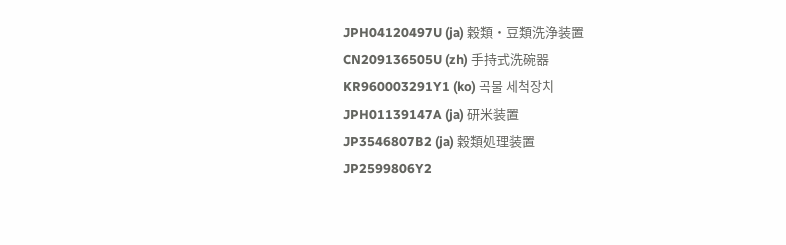JPH04120497U (ja) 穀類・豆類洗浄装置
CN209136505U (zh) 手持式洗碗器
KR960003291Y1 (ko) 곡물 세척장치
JPH01139147A (ja) 研米装置
JP3546807B2 (ja) 穀類処理装置
JP2599806Y2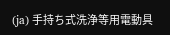(ja) 手持ち式洗浄等用電動具